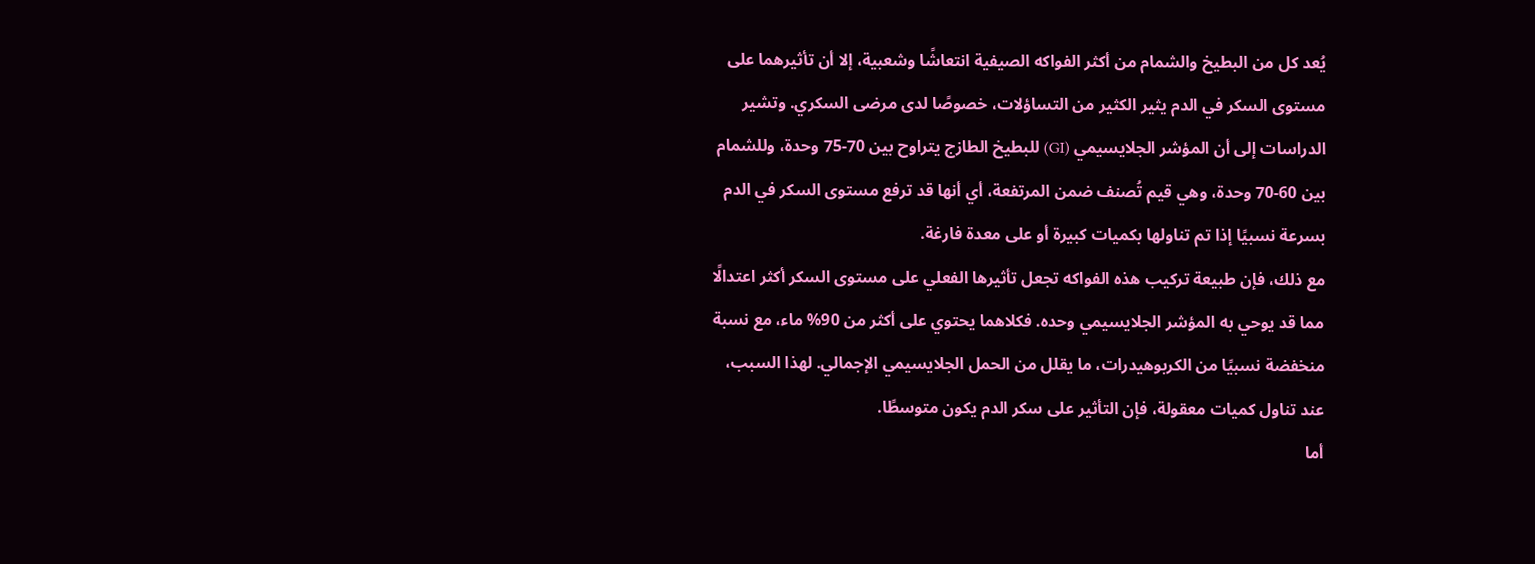يُعد كل من البطيخ والشمام من أكثر الفواكه الصيفية انتعاشًا وشعبية، إلا أن تأثيرهما على مستوى السكر في الدم يثير الكثير من التساؤلات، خصوصًا لدى مرضى السكري. وتشير الدراسات إلى أن المؤشر الجلايسيمي (GI) للبطيخ الطازج يتراوح بين 70-75 وحدة، وللشمام بين 60-70 وحدة، وهي قيم تُصنف ضمن المرتفعة، أي أنها قد ترفع مستوى السكر في الدم بسرعة نسبيًا إذا تم تناولها بكميات كبيرة أو على معدة فارغة.
مع ذلك، فإن طبيعة تركيب هذه الفواكه تجعل تأثيرها الفعلي على مستوى السكر أكثر اعتدالًا مما قد يوحي به المؤشر الجلايسيمي وحده. فكلاهما يحتوي على أكثر من 90% ماء، مع نسبة منخفضة نسبيًا من الكربوهيدرات، ما يقلل من الحمل الجلايسيمي الإجمالي. لهذا السبب، عند تناول كميات معقولة، فإن التأثير على سكر الدم يكون متوسطًا.
أما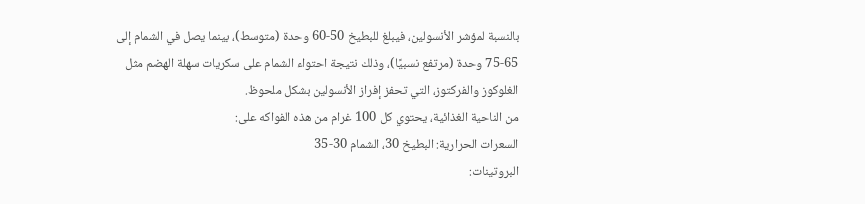بالنسبة لمؤشر الأنسولين، فيبلغ للبطيخ 50-60 وحدة (متوسط)، بينما يصل في الشمام إلى 65-75 وحدة (مرتفع نسبيًا)، وذلك نتيجة احتواء الشمام على سكريات سهلة الهضم مثل الغلوكوز والفركتوز، التي تحفز إفراز الأنسولين بشكل ملحوظ.
من الناحية الغذائية، يحتوي كل 100 غرام من هذه الفواكه على:
السعرات الحرارية: البطيخ 30، الشمام 30-35
البروتينات: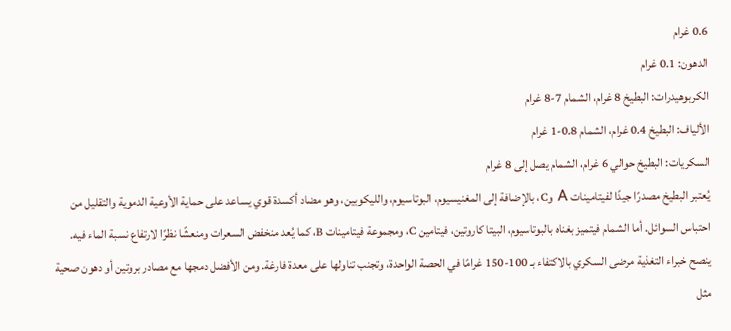0.6 غرام
الدهون: 0.1 غرام
الكربوهيدرات: البطيخ 8 غرام، الشمام 7-8 غرام
الألياف: البطيخ 0.4 غرام، الشمام 0.8-1 غرام
السكريات: البطيخ حوالي 6 غرام، الشمام يصل إلى 8 غرام
يُعتبر البطيخ مصدرًا جيدًا لفيتامينات A وC، بالإضافة إلى المغنيسيوم، البوتاسيوم، والليكوبين، وهو مضاد أكسدة قوي يساعد على حماية الأوعية الدموية والتقليل من احتباس السوائل. أما الشمام فيتميز بغناه بالبوتاسيوم، البيتا كاروتين، فيتامين C، ومجموعة فيتامينات B، كما يُعد منخفض السعرات ومنعشًا نظرًا لارتفاع نسبة الماء فيه.
ينصح خبراء التغذية مرضى السكري بالاكتفاء بـ 100-150 غرامًا في الحصة الواحدة، وتجنب تناولها على معدة فارغة. ومن الأفضل دمجها مع مصادر بروتين أو دهون صحية مثل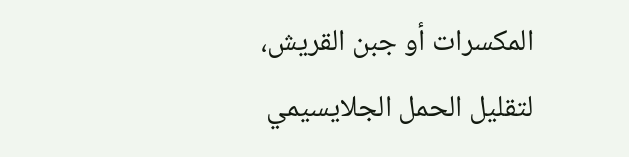المكسرات أو جبن القريش، لتقليل الحمل الجلايسيمي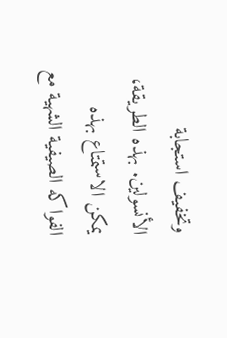وتخفيف استجابة الأنسولين. بهذه الطريقة، يمكن الاستمتاع بهذه الفواكه الصيفية الشهية مع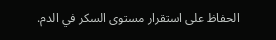الحفاظ على استقرار مستوى السكر في الدم.